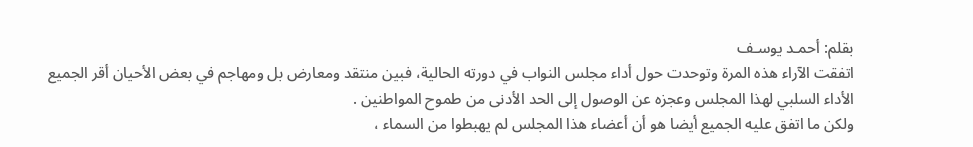بقلم: أحمـد يوسـف
اتفقت الآراء هذه المرة وتوحدت حول أداء مجلس النواب في دورته الحالية، فبين منتقد ومعارض بل ومهاجم في بعض الأحيان أقر الجميع الأداء السلبي لهذا المجلس وعجزه عن الوصول إلى الحد الأدنى من طموح المواطنين .
ولكن ما اتفق عليه الجميع أيضا هو أن أعضاء هذا المجلس لم يهبطوا من السماء ،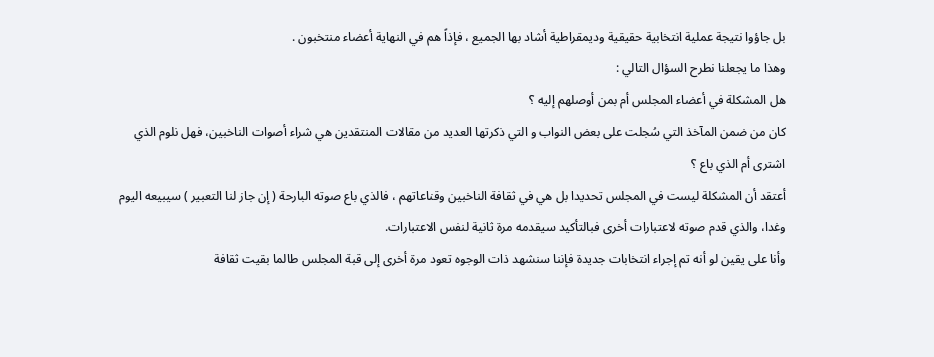بل جاؤوا نتيجة عملية انتخابية حقيقية وديمقراطية أشاد بها الجميع ، فإذاً هم في النهاية أعضاء منتخبون .
وهذا ما يجعلنا نطرح السؤال التالي :
هل المشكلة في أعضاء المجلس أم بمن أوصلهم إليه ؟
كان من ضمن المآخذ التي سُجلت على بعض النواب و التي ذكرتها العديد من مقالات المنتقدين هي شراء أصوات الناخبين، فهل نلوم الذي اشترى أم الذي باع ؟
أعتقد أن المشكلة ليست في المجلس تحديدا بل هي في ثقافة الناخبين وقناعاتهم ، فالذي باع صوته البارحة ( إن جاز لنا التعبير ) سيبيعه اليوم وغدا، والذي قدم صوته لاعتبارات أخرى فبالتأكيد سيقدمه مرة ثانية لنفس الاعتبارات.
وأنا على يقين لو أنه تم إجراء انتخابات جديدة فإننا سنشهد ذات الوجوه تعود مرة أخرى إلى قبة المجلس طالما بقيت ثقافة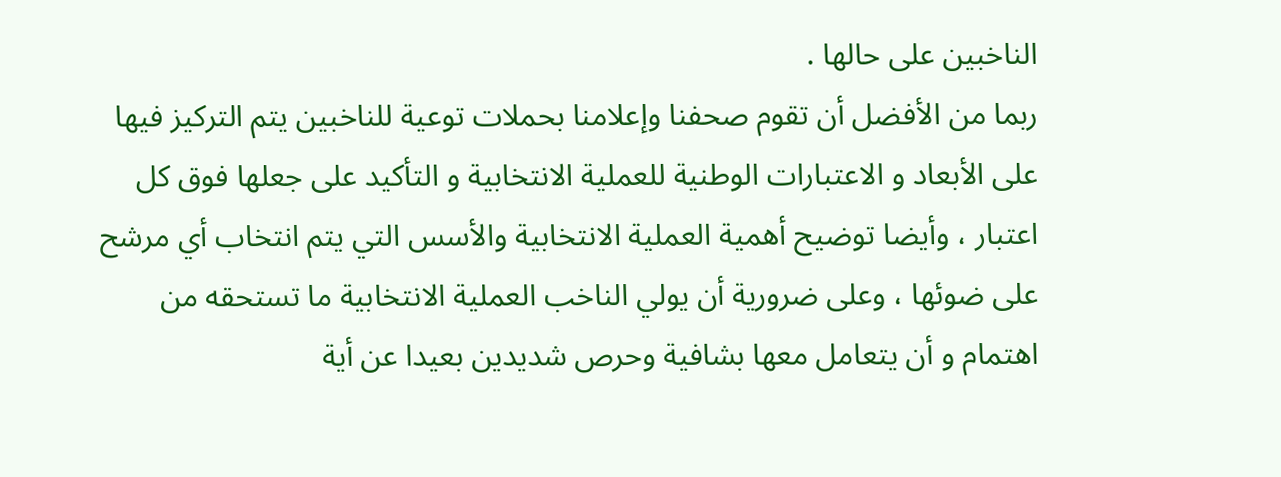الناخبين على حالها .
ربما من الأفضل أن تقوم صحفنا وإعلامنا بحملات توعية للناخبين يتم التركيز فيها على الأبعاد و الاعتبارات الوطنية للعملية الانتخابية و التأكيد على جعلها فوق كل اعتبار ، وأيضا توضيح أهمية العملية الانتخابية والأسس التي يتم انتخاب أي مرشح على ضوئها ، وعلى ضرورية أن يولي الناخب العملية الانتخابية ما تستحقه من اهتمام و أن يتعامل معها بشافية وحرص شديدين بعيدا عن أية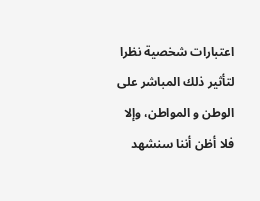اعتبارات شخصية نظرا لتأثير ذلك المباشر على الوطن و المواطن، وإلا فلا أظن أننا سنشهد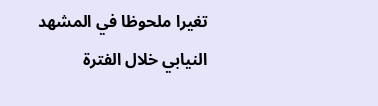تغيرا ملحوظا في المشهد النيابي خلال الفترة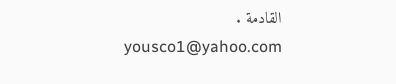القادمة .
yousco1@yahoo.com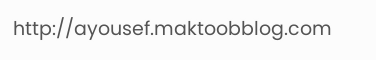http://ayousef.maktoobblog.com